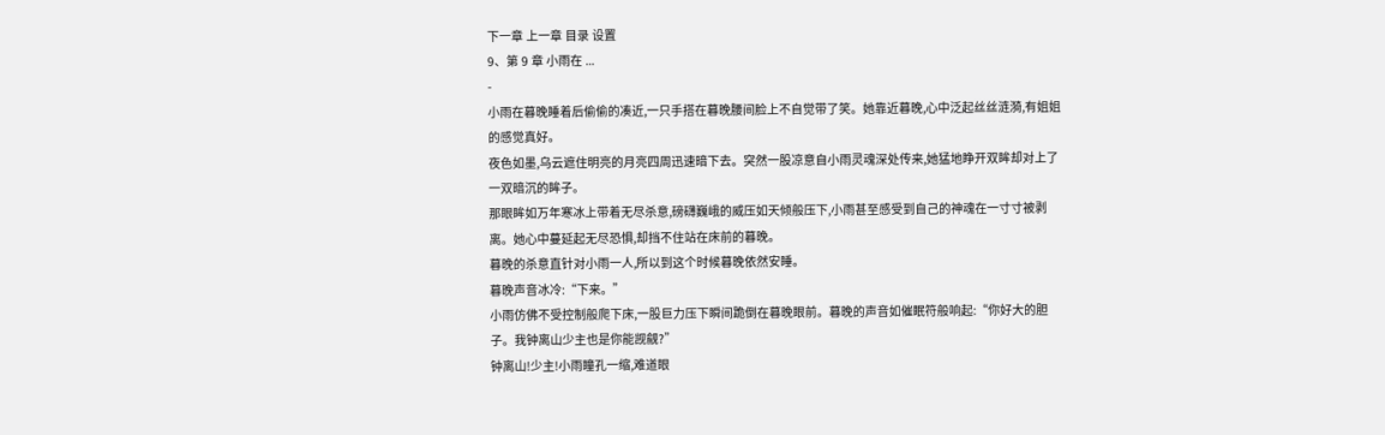下一章 上一章 目录 设置
9、第 9 章 小雨在 ...
-
小雨在暮晚睡着后偷偷的凑近,一只手搭在暮晚腰间脸上不自觉带了笑。她靠近暮晚,心中泛起丝丝涟漪,有姐姐的感觉真好。
夜色如墨,乌云遮住明亮的月亮四周迅速暗下去。突然一股凉意自小雨灵魂深处传来,她猛地睁开双眸却对上了一双暗沉的眸子。
那眼眸如万年寒冰上带着无尽杀意,磅礴巍峨的威压如天倾般压下,小雨甚至感受到自己的神魂在一寸寸被剥离。她心中蔓延起无尽恐惧,却挡不住站在床前的暮晚。
暮晚的杀意直针对小雨一人,所以到这个时候暮晚依然安睡。
暮晚声音冰冷:“下来。”
小雨仿佛不受控制般爬下床,一股巨力压下瞬间跪倒在暮晚眼前。暮晚的声音如催眠符般响起:“你好大的胆子。我钟离山少主也是你能觊觎?”
钟离山!少主!小雨瞳孔一缩,难道眼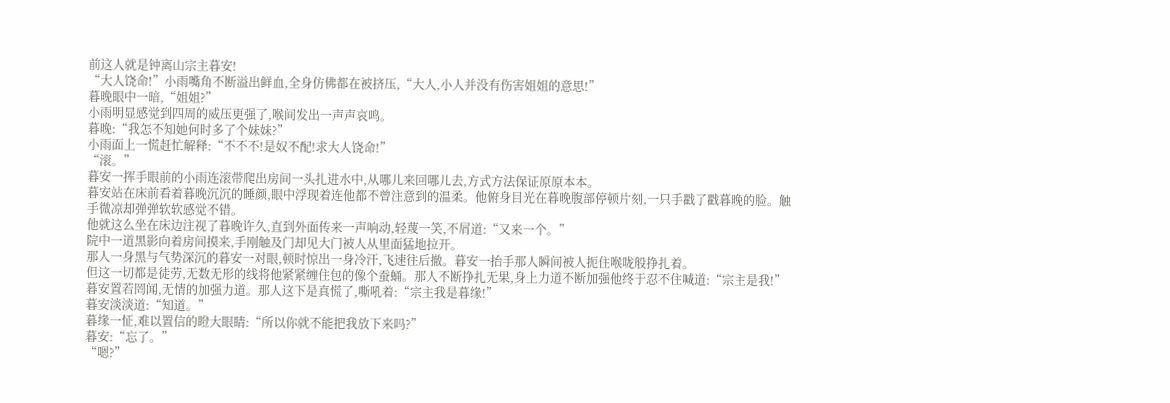前这人就是钟离山宗主暮安!
“大人饶命!”小雨嘴角不断溢出鲜血,全身仿佛都在被挤压,“大人,小人并没有伤害姐姐的意思!”
暮晚眼中一暗,“姐姐?”
小雨明显感觉到四周的威压更强了,喉间发出一声声哀鸣。
暮晚:“我怎不知她何时多了个妹妹?”
小雨面上一慌赶忙解释:“不不不!是奴不配!求大人饶命!”
“滚。”
暮安一挥手眼前的小雨连滚带爬出房间一头扎进水中,从哪儿来回哪儿去,方式方法保证原原本本。
暮安站在床前看着暮晚沉沉的睡颜,眼中浮现着连他都不曾注意到的温柔。他俯身目光在暮晚腹部停顿片刻,一只手戳了戳暮晚的脸。触手微凉却弹弹软软感觉不错。
他就这么坐在床边注视了暮晚许久,直到外面传来一声响动,轻蔑一笑,不屑道:“又来一个。”
院中一道黑影向着房间摸来,手刚触及门却见大门被人从里面猛地拉开。
那人一身黑与气势深沉的暮安一对眼,顿时惊出一身冷汗,飞速往后撤。暮安一抬手那人瞬间被人扼住喉咙般挣扎着。
但这一切都是徒劳,无数无形的线将他紧紧缠住包的像个蚕蛹。那人不断挣扎无果,身上力道不断加强他终于忍不住喊道:“宗主是我!”
暮安置若罔闻,无情的加强力道。那人这下是真慌了,嘶吼着:“宗主我是暮缘!”
暮安淡淡道:“知道。”
暮缘一怔,难以置信的瞪大眼睛:“所以你就不能把我放下来吗?”
暮安:“忘了。”
“嗯?”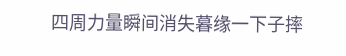四周力量瞬间消失暮缘一下子摔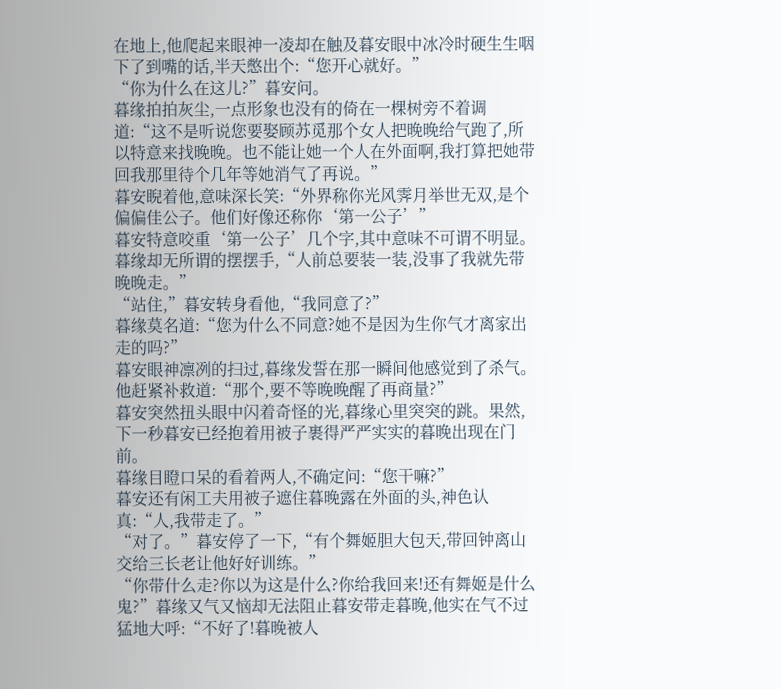在地上,他爬起来眼神一凌却在触及暮安眼中冰冷时硬生生咽下了到嘴的话,半天憋出个:“您开心就好。”
“你为什么在这儿?”暮安问。
暮缘拍拍灰尘,一点形象也没有的倚在一棵树旁不着调道:“这不是听说您要娶顾苏觅那个女人把晚晚给气跑了,所以特意来找晚晚。也不能让她一个人在外面啊,我打算把她带回我那里待个几年等她消气了再说。”
暮安睨着他,意味深长笑:“外界称你光风霁月举世无双,是个偏偏佳公子。他们好像还称你‘第一公子’”
暮安特意咬重‘第一公子’几个字,其中意味不可谓不明显。暮缘却无所谓的摆摆手,“人前总要装一装,没事了我就先带晚晚走。”
“站住,”暮安转身看他,“我同意了?”
暮缘莫名道:“您为什么不同意?她不是因为生你气才离家出走的吗?”
暮安眼神凛冽的扫过,暮缘发誓在那一瞬间他感觉到了杀气。他赶紧补救道:“那个,要不等晚晚醒了再商量?”
暮安突然扭头眼中闪着奇怪的光,暮缘心里突突的跳。果然,下一秒暮安已经抱着用被子裹得严严实实的暮晚出现在门前。
暮缘目瞪口呆的看着两人,不确定问:“您干嘛?”
暮安还有闲工夫用被子遮住暮晚露在外面的头,神色认真:“人,我带走了。”
“对了。”暮安停了一下,“有个舞姬胆大包天,带回钟离山交给三长老让他好好训练。”
“你带什么走?你以为这是什么?你给我回来!还有舞姬是什么鬼?”暮缘又气又恼却无法阻止暮安带走暮晚,他实在气不过猛地大呼:“不好了!暮晚被人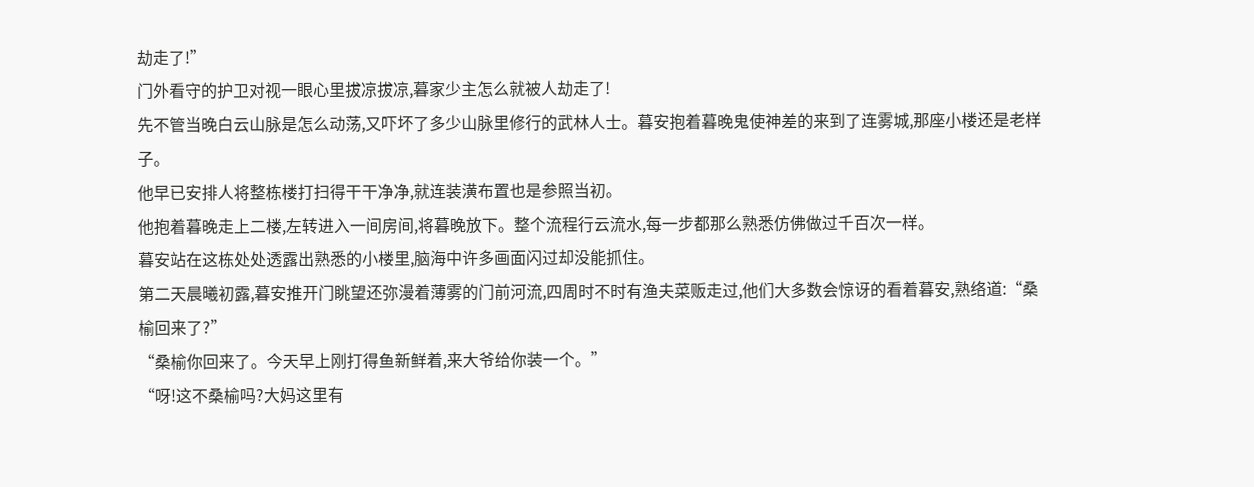劫走了!”
门外看守的护卫对视一眼心里拔凉拔凉,暮家少主怎么就被人劫走了!
先不管当晚白云山脉是怎么动荡,又吓坏了多少山脉里修行的武林人士。暮安抱着暮晚鬼使神差的来到了连雾城,那座小楼还是老样子。
他早已安排人将整栋楼打扫得干干净净,就连装潢布置也是参照当初。
他抱着暮晚走上二楼,左转进入一间房间,将暮晚放下。整个流程行云流水,每一步都那么熟悉仿佛做过千百次一样。
暮安站在这栋处处透露出熟悉的小楼里,脑海中许多画面闪过却没能抓住。
第二天晨曦初露,暮安推开门眺望还弥漫着薄雾的门前河流,四周时不时有渔夫菜贩走过,他们大多数会惊讶的看着暮安,熟络道:“桑榆回来了?”
“桑榆你回来了。今天早上刚打得鱼新鲜着,来大爷给你装一个。”
“呀!这不桑榆吗?大妈这里有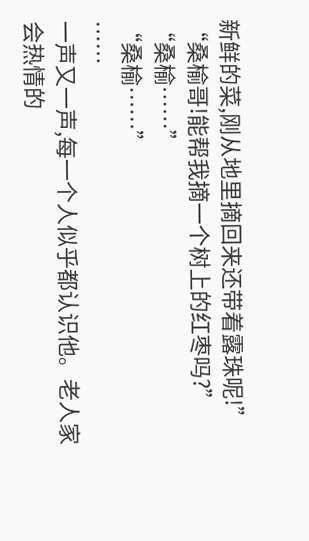新鲜的菜,刚从地里摘回来还带着露珠呢!”
“桑榆哥!能帮我摘一个树上的红枣吗?”
“桑榆……”
“桑榆……”
……
一声又一声,每一个人似乎都认识他。老人家会热情的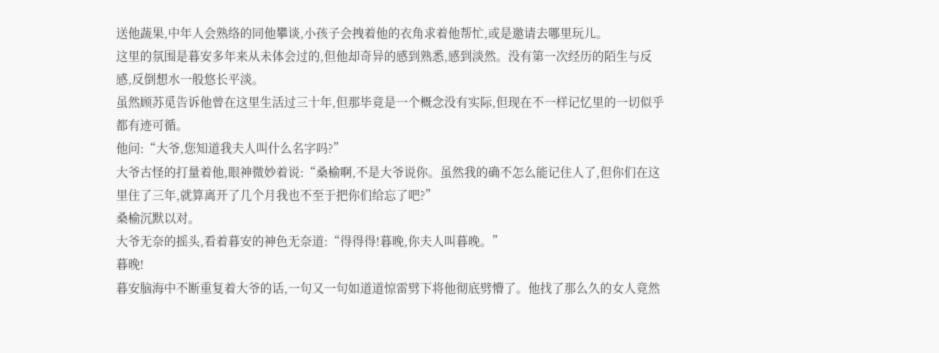送他蔬果,中年人会熟络的同他攀谈,小孩子会拽着他的衣角求着他帮忙,或是邀请去哪里玩儿。
这里的氛围是暮安多年来从未体会过的,但他却奇异的感到熟悉,感到淡然。没有第一次经历的陌生与反感,反倒想水一般悠长平淡。
虽然顾苏觅告诉他曾在这里生活过三十年,但那毕竟是一个概念没有实际,但现在不一样记忆里的一切似乎都有迹可循。
他问:“大爷,您知道我夫人叫什么名字吗?”
大爷古怪的打量着他,眼神微妙着说:“桑榆啊,不是大爷说你。虽然我的确不怎么能记住人了,但你们在这里住了三年,就算离开了几个月我也不至于把你们给忘了吧?”
桑榆沉默以对。
大爷无奈的摇头,看着暮安的神色无奈道:“得得得!暮晚,你夫人叫暮晚。”
暮晚!
暮安脑海中不断重复着大爷的话,一句又一句如道道惊雷劈下将他彻底劈懵了。他找了那么久的女人竟然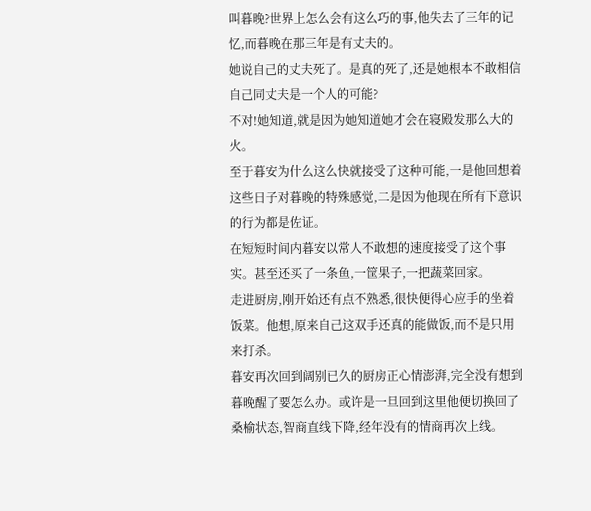叫暮晚?世界上怎么会有这么巧的事,他失去了三年的记忆,而暮晚在那三年是有丈夫的。
她说自己的丈夫死了。是真的死了,还是她根本不敢相信自己同丈夫是一个人的可能?
不对!她知道,就是因为她知道她才会在寝殿发那么大的火。
至于暮安为什么这么快就接受了这种可能,一是他回想着这些日子对暮晚的特殊感觉,二是因为他现在所有下意识的行为都是佐证。
在短短时间内暮安以常人不敢想的速度接受了这个事实。甚至还买了一条鱼,一筐果子,一把蔬菜回家。
走进厨房,刚开始还有点不熟悉,很快便得心应手的坐着饭菜。他想,原来自己这双手还真的能做饭,而不是只用来打杀。
暮安再次回到阔别已久的厨房正心情澎湃,完全没有想到暮晚醒了要怎么办。或许是一旦回到这里他便切换回了桑榆状态,智商直线下降,经年没有的情商再次上线。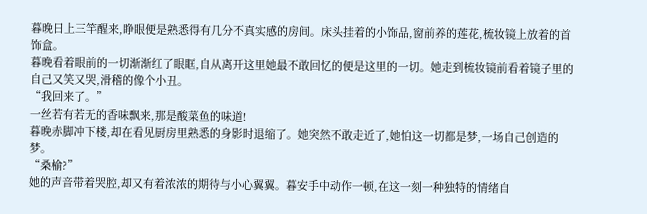暮晚日上三竿醒来,睁眼便是熟悉得有几分不真实感的房间。床头挂着的小饰品,窗前养的莲花,梳妆镜上放着的首饰盒。
暮晚看着眼前的一切渐渐红了眼眶,自从离开这里她最不敢回忆的便是这里的一切。她走到梳妆镜前看着镜子里的自己又笑又哭,滑稽的像个小丑。
“我回来了。”
一丝若有若无的香味飘来,那是酸菜鱼的味道!
暮晚赤脚冲下楼,却在看见厨房里熟悉的身影时退缩了。她突然不敢走近了,她怕这一切都是梦,一场自己创造的梦。
“桑榆?”
她的声音带着哭腔,却又有着浓浓的期待与小心翼翼。暮安手中动作一顿,在这一刻一种独特的情绪自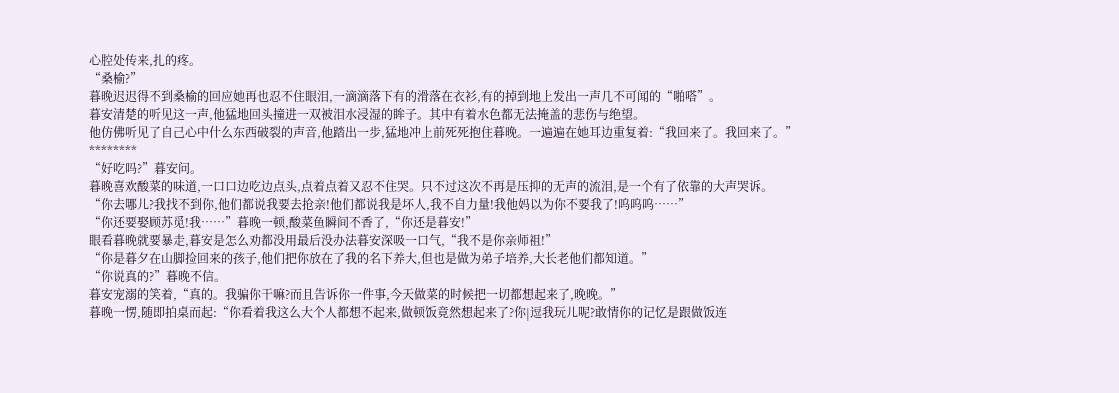心腔处传来,扎的疼。
“桑榆?”
暮晚迟迟得不到桑榆的回应她再也忍不住眼泪,一滴滴落下有的滑落在衣衫,有的掉到地上发出一声几不可闻的“啪嗒”。
暮安清楚的听见这一声,他猛地回头撞进一双被泪水浸湿的眸子。其中有着水色都无法掩盖的悲伤与绝望。
他仿佛听见了自己心中什么东西破裂的声音,他踏出一步,猛地冲上前死死抱住暮晚。一遍遍在她耳边重复着:“我回来了。我回来了。”
********
“好吃吗?”暮安问。
暮晚喜欢酸菜的味道,一口口边吃边点头,点着点着又忍不住哭。只不过这次不再是压抑的无声的流泪,是一个有了依靠的大声哭诉。
“你去哪儿?我找不到你,他们都说我要去抢亲!他们都说我是坏人,我不自力量!我他妈以为你不要我了!呜呜呜……”
“你还要娶顾苏觅!我……”暮晚一顿,酸菜鱼瞬间不香了,“你还是暮安!”
眼看暮晚就要暴走,暮安是怎么劝都没用最后没办法暮安深吸一口气,“我不是你亲师祖!”
“你是暮夕在山脚捡回来的孩子,他们把你放在了我的名下养大,但也是做为弟子培养,大长老他们都知道。”
“你说真的?”暮晚不信。
暮安宠溺的笑着,“真的。我骗你干嘛?而且告诉你一件事,今天做菜的时候把一切都想起来了,晚晚。”
暮晚一愣,随即拍桌而起:“你看着我这么大个人都想不起来,做顿饭竟然想起来了?你|逗我玩儿呢?敢情你的记忆是跟做饭连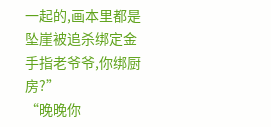一起的,画本里都是坠崖被追杀绑定金手指老爷爷,你绑厨房?”
“晚晚你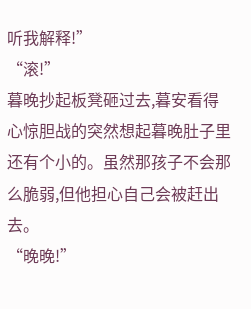听我解释!”
“滚!”
暮晚抄起板凳砸过去,暮安看得心惊胆战的突然想起暮晚肚子里还有个小的。虽然那孩子不会那么脆弱,但他担心自己会被赶出去。
“晚晚!”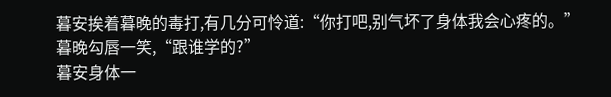暮安挨着暮晚的毒打,有几分可怜道:“你打吧,别气坏了身体我会心疼的。”
暮晚勾唇一笑,“跟谁学的?”
暮安身体一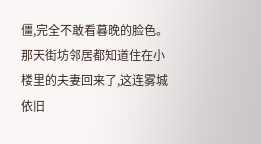僵,完全不敢看暮晚的脸色。那天街坊邻居都知道住在小楼里的夫妻回来了,这连雾城依旧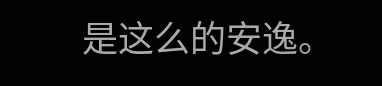是这么的安逸。